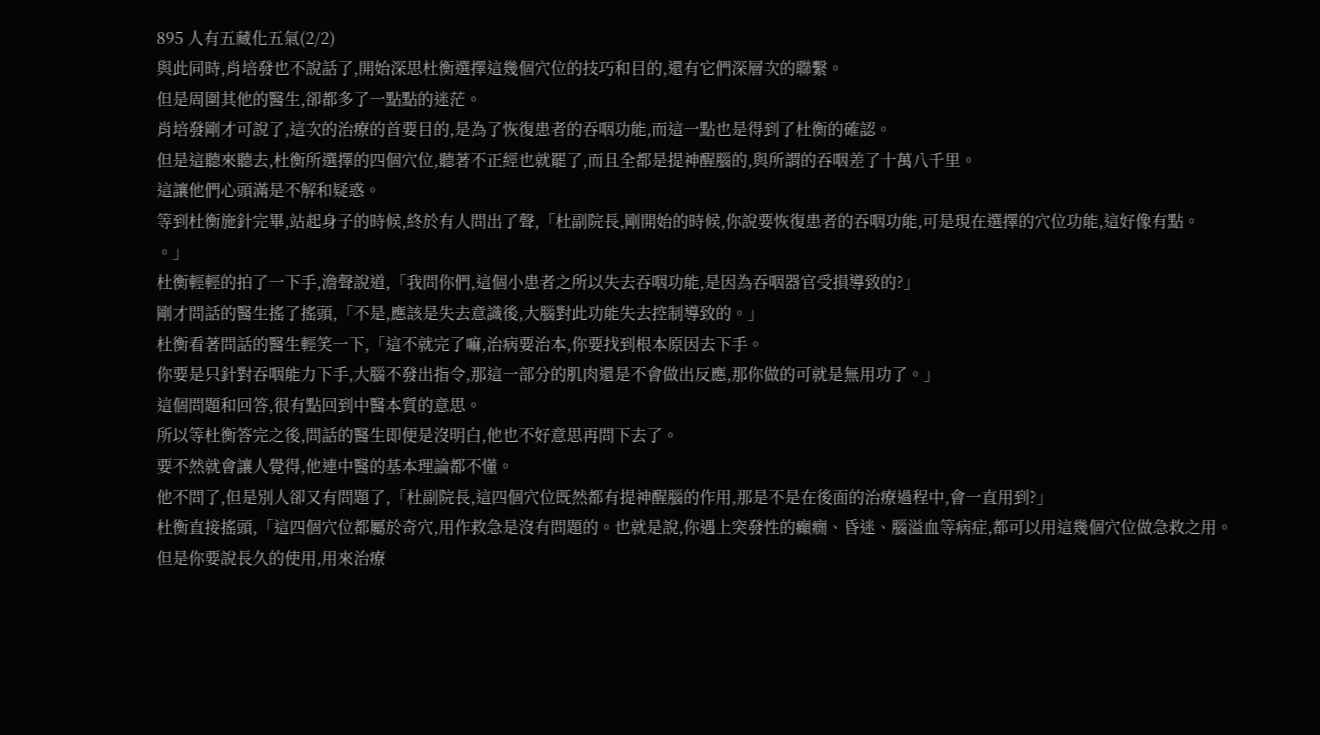895 人有五藏化五氣(2/2)
與此同時,肖培發也不說話了,開始深思杜衡選擇這幾個穴位的技巧和目的,還有它們深層次的聯繫。
但是周圍其他的醫生,卻都多了一點點的迷茫。
肖培發剛才可說了,這次的治療的首要目的,是為了恢復患者的吞咽功能,而這一點也是得到了杜衡的確認。
但是這聽來聽去,杜衡所選擇的四個穴位,聽著不正經也就罷了,而且全都是提神醒腦的,與所謂的吞咽差了十萬八千里。
這讓他們心頭滿是不解和疑惑。
等到杜衡施針完畢,站起身子的時候,終於有人問出了聲,「杜副院長,剛開始的時候,你說要恢復患者的吞咽功能,可是現在選擇的穴位功能,這好像有點。
。」
杜衡輕輕的拍了一下手,澹聲說道,「我問你們,這個小患者之所以失去吞咽功能,是因為吞咽器官受損導致的?」
剛才問話的醫生搖了搖頭,「不是,應該是失去意識後,大腦對此功能失去控制導致的。」
杜衡看著問話的醫生輕笑一下,「這不就完了嘛,治病要治本,你要找到根本原因去下手。
你要是只針對吞咽能力下手,大腦不發出指令,那這一部分的肌肉還是不會做出反應,那你做的可就是無用功了。」
這個問題和回答,很有點回到中醫本質的意思。
所以等杜衡答完之後,問話的醫生即便是沒明白,他也不好意思再問下去了。
要不然就會讓人覺得,他連中醫的基本理論都不懂。
他不問了,但是別人卻又有問題了,「杜副院長,這四個穴位既然都有提神醒腦的作用,那是不是在後面的治療過程中,會一直用到?」
杜衡直接搖頭,「這四個穴位都屬於奇穴,用作救急是沒有問題的。也就是說,你遇上突發性的癲癇、昏迷、腦溢血等病症,都可以用這幾個穴位做急救之用。
但是你要說長久的使用,用來治療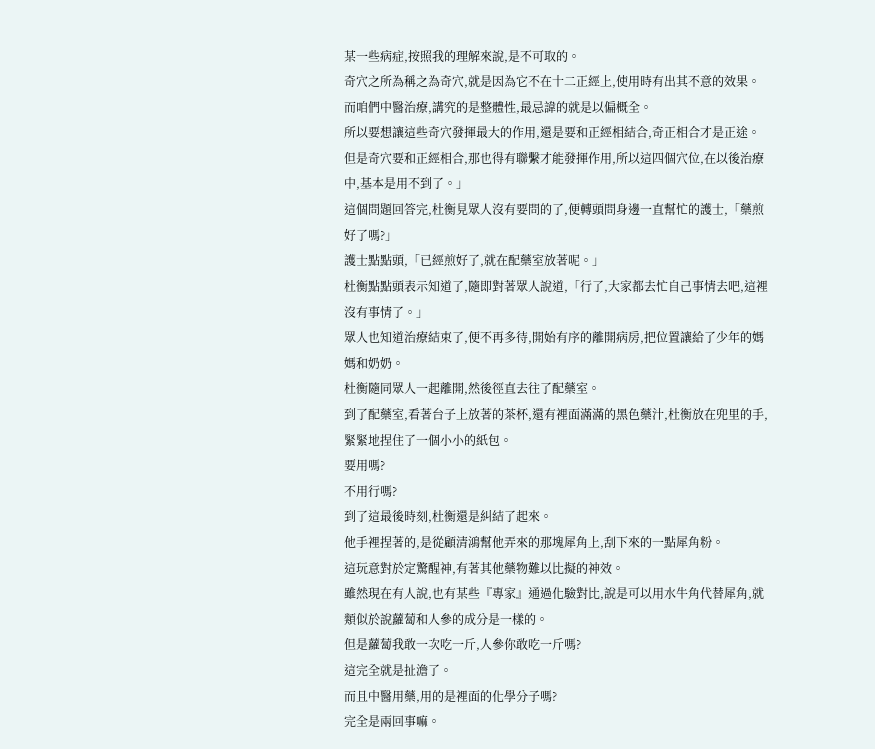某一些病症,按照我的理解來說,是不可取的。
奇穴之所為稱之為奇穴,就是因為它不在十二正經上,使用時有出其不意的效果。
而咱們中醫治療,講究的是整體性,最忌諱的就是以偏概全。
所以要想讓這些奇穴發揮最大的作用,還是要和正經相結合,奇正相合才是正途。
但是奇穴要和正經相合,那也得有聯繫才能發揮作用,所以這四個穴位,在以後治療中,基本是用不到了。」
這個問題回答完,杜衡見眾人沒有要問的了,便轉頭問身邊一直幫忙的護士,「藥煎好了嗎?」
護士點點頭,「已經煎好了,就在配藥室放著呢。」
杜衡點點頭表示知道了,隨即對著眾人說道,「行了,大家都去忙自己事情去吧,這裡沒有事情了。」
眾人也知道治療結束了,便不再多待,開始有序的離開病房,把位置讓給了少年的媽媽和奶奶。
杜衡隨同眾人一起離開,然後徑直去往了配藥室。
到了配藥室,看著台子上放著的茶杯,還有裡面滿滿的黑色藥汁,杜衡放在兜里的手,緊緊地捏住了一個小小的紙包。
要用嗎?
不用行嗎?
到了這最後時刻,杜衡還是糾結了起來。
他手裡捏著的,是從顧清鴻幫他弄來的那塊犀角上,刮下來的一點犀角粉。
這玩意對於定驚醒神,有著其他藥物難以比擬的神效。
雖然現在有人說,也有某些『專家』通過化驗對比,說是可以用水牛角代替犀角,就類似於說蘿蔔和人參的成分是一樣的。
但是蘿蔔我敢一次吃一斤,人參你敢吃一斤嗎?
這完全就是扯澹了。
而且中醫用藥,用的是裡面的化學分子嗎?
完全是兩回事嘛。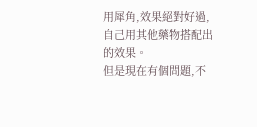用犀角,效果絕對好過,自己用其他藥物搭配出的效果。
但是現在有個問題,不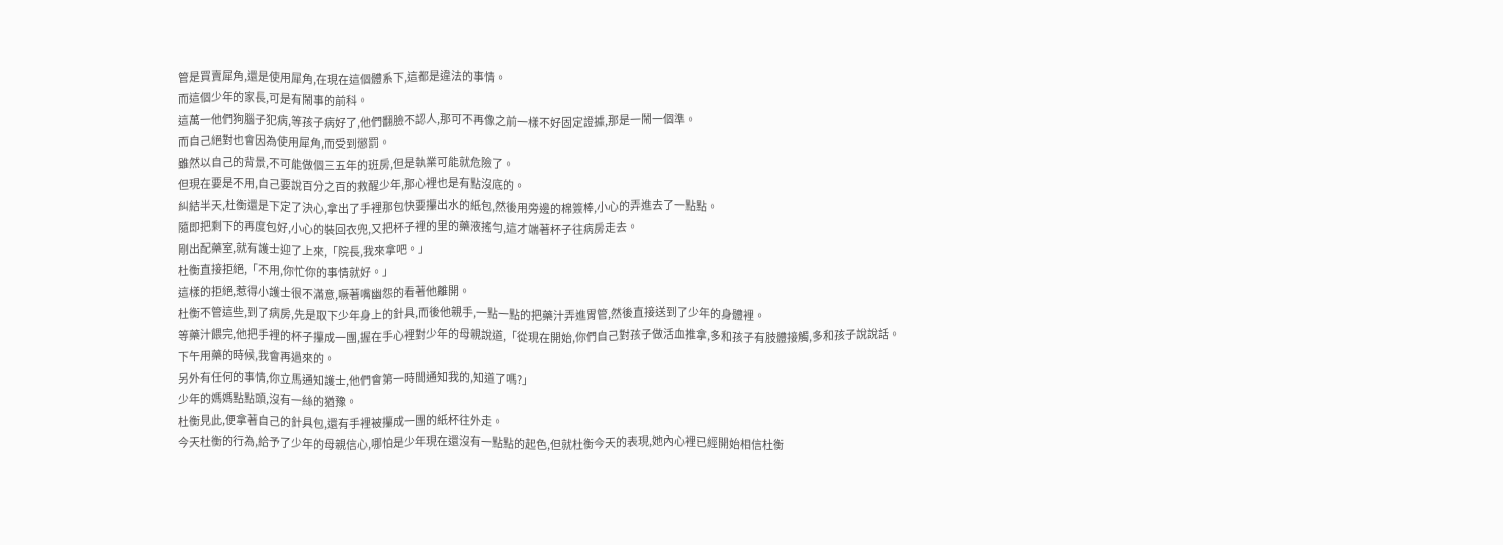管是買賣犀角,還是使用犀角,在現在這個體系下,這都是違法的事情。
而這個少年的家長,可是有鬧事的前科。
這萬一他們狗腦子犯病,等孩子病好了,他們翻臉不認人,那可不再像之前一樣不好固定證據,那是一鬧一個準。
而自己絕對也會因為使用犀角,而受到懲罰。
雖然以自己的背景,不可能做個三五年的班房,但是執業可能就危險了。
但現在要是不用,自己要說百分之百的救醒少年,那心裡也是有點沒底的。
糾結半天,杜衡還是下定了決心,拿出了手裡那包快要攥出水的紙包,然後用旁邊的棉簽棒,小心的弄進去了一點點。
隨即把剩下的再度包好,小心的裝回衣兜,又把杯子裡的里的藥液搖勻,這才端著杯子往病房走去。
剛出配藥室,就有護士迎了上來,「院長,我來拿吧。」
杜衡直接拒絕,「不用,你忙你的事情就好。」
這樣的拒絕,惹得小護士很不滿意,噘著嘴幽怨的看著他離開。
杜衡不管這些,到了病房,先是取下少年身上的針具,而後他親手,一點一點的把藥汁弄進胃管,然後直接送到了少年的身體裡。
等藥汁餵完,他把手裡的杯子攥成一團,握在手心裡對少年的母親說道,「從現在開始,你們自己對孩子做活血推拿,多和孩子有肢體接觸,多和孩子說說話。
下午用藥的時候,我會再過來的。
另外有任何的事情,你立馬通知護士,他們會第一時間通知我的,知道了嗎?」
少年的媽媽點點頭,沒有一絲的猶豫。
杜衡見此,便拿著自己的針具包,還有手裡被攥成一團的紙杯往外走。
今天杜衡的行為,給予了少年的母親信心,哪怕是少年現在還沒有一點點的起色,但就杜衡今天的表現,她內心裡已經開始相信杜衡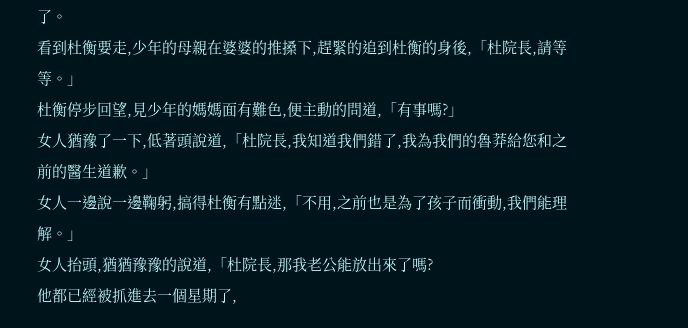了。
看到杜衡要走,少年的母親在婆婆的推搡下,趕緊的追到杜衡的身後,「杜院長,請等等。」
杜衡停步回望,見少年的媽媽面有難色,便主動的問道,「有事嗎?」
女人猶豫了一下,低著頭說道,「杜院長,我知道我們錯了,我為我們的魯莽給您和之前的醫生道歉。」
女人一邊說一邊鞠躬,搞得杜衡有點迷,「不用,之前也是為了孩子而衝動,我們能理解。」
女人抬頭,猶猶豫豫的說道,「杜院長,那我老公能放出來了嗎?
他都已經被抓進去一個星期了,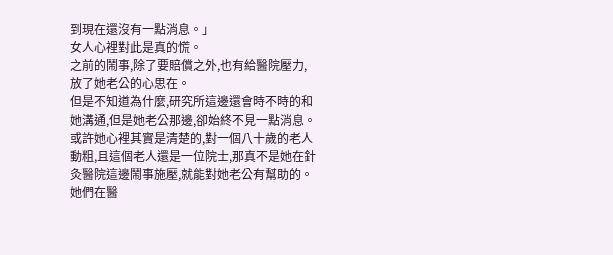到現在還沒有一點消息。」
女人心裡對此是真的慌。
之前的鬧事,除了要賠償之外,也有給醫院壓力,放了她老公的心思在。
但是不知道為什麼,研究所這邊還會時不時的和她溝通,但是她老公那邊,卻始終不見一點消息。
或許她心裡其實是清楚的,對一個八十歲的老人動粗,且這個老人還是一位院士,那真不是她在針灸醫院這邊鬧事施壓,就能對她老公有幫助的。
她們在醫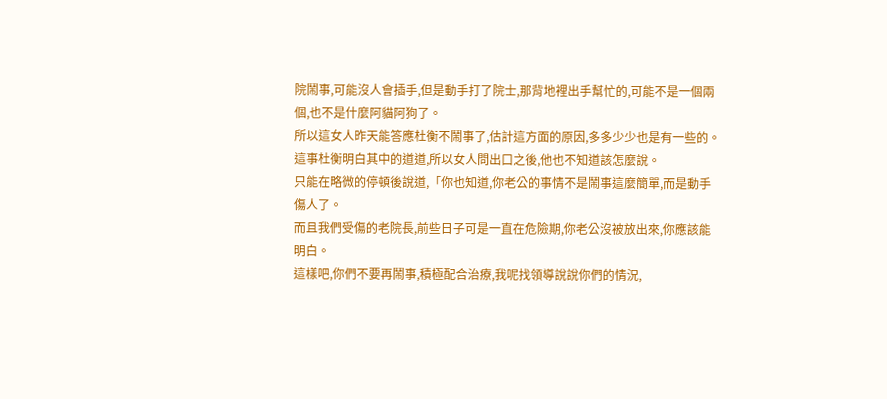院鬧事,可能沒人會插手,但是動手打了院士,那背地裡出手幫忙的,可能不是一個兩個,也不是什麼阿貓阿狗了。
所以這女人昨天能答應杜衡不鬧事了,估計這方面的原因,多多少少也是有一些的。
這事杜衡明白其中的道道,所以女人問出口之後,他也不知道該怎麼說。
只能在略微的停頓後說道,「你也知道,你老公的事情不是鬧事這麼簡單,而是動手傷人了。
而且我們受傷的老院長,前些日子可是一直在危險期,你老公沒被放出來,你應該能明白。
這樣吧,你們不要再鬧事,積極配合治療,我呢找領導說說你們的情況,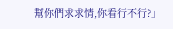幫你們求求情,你看行不行?」